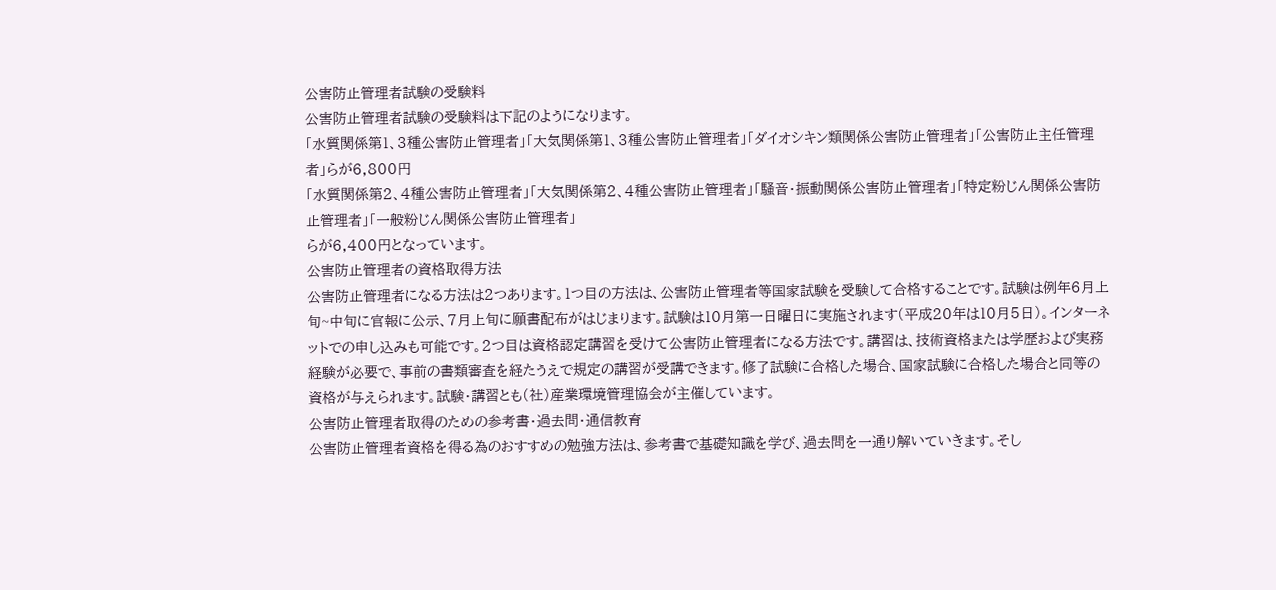公害防止管理者試験の受験料
公害防止管理者試験の受験料は下記のようになります。
「水質関係第1、3種公害防止管理者」「大気関係第1、3種公害防止管理者」「ダイオシキン類関係公害防止管理者」「公害防止主任管理者」らが6,800円
「水質関係第2、4種公害防止管理者」「大気関係第2、4種公害防止管理者」「騒音・振動関係公害防止管理者」「特定粉じん関係公害防止管理者」「一般粉じん関係公害防止管理者」
らが6,400円となっています。
公害防止管理者の資格取得方法
公害防止管理者になる方法は2つあります。1つ目の方法は、公害防止管理者等国家試験を受験して合格することです。試験は例年6月上旬~中旬に官報に公示、7月上旬に願書配布がはじまります。試験は10月第一日曜日に実施されます(平成20年は10月5日)。インターネットでの申し込みも可能です。2つ目は資格認定講習を受けて公害防止管理者になる方法です。講習は、技術資格または学歴および実務経験が必要で、事前の書類審査を経たうえで規定の講習が受講できます。修了試験に合格した場合、国家試験に合格した場合と同等の資格が与えられます。試験・講習とも(社)産業環境管理協会が主催しています。
公害防止管理者取得のための参考書・過去問・通信教育
公害防止管理者資格を得る為のおすすめの勉強方法は、参考書で基礎知識を学び、過去問を一通り解いていきます。そし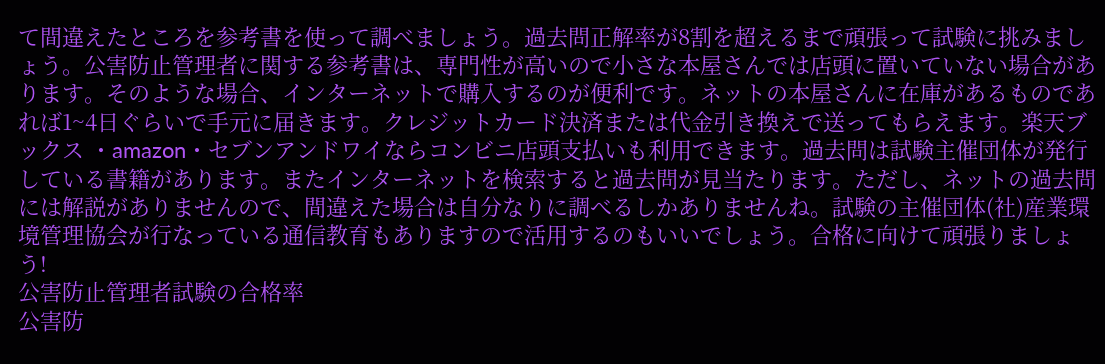て間違えたところを参考書を使って調べましょう。過去問正解率が8割を超えるまで頑張って試験に挑みましょう。公害防止管理者に関する参考書は、専門性が高いので小さな本屋さんでは店頭に置いていない場合があります。そのような場合、インターネットで購入するのが便利です。ネットの本屋さんに在庫があるものであれば1~4日ぐらいで手元に届きます。クレジットカード決済または代金引き換えで送ってもらえます。楽天ブックス ・amazon・セブンアンドワイならコンビニ店頭支払いも利用できます。過去問は試験主催団体が発行している書籍があります。またインターネットを検索すると過去問が見当たります。ただし、ネットの過去問には解説がありませんので、間違えた場合は自分なりに調べるしかありませんね。試験の主催団体(社)産業環境管理協会が行なっている通信教育もありますので活用するのもいいでしょう。合格に向けて頑張りましょう!
公害防止管理者試験の合格率
公害防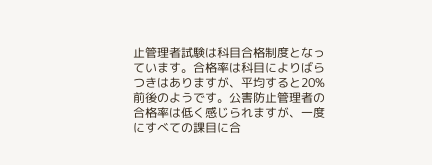止管理者試験は科目合格制度となっています。合格率は科目によりばらつきはありますが、平均すると20%前後のようです。公害防止管理者の合格率は低く感じられますが、一度にすべての課目に合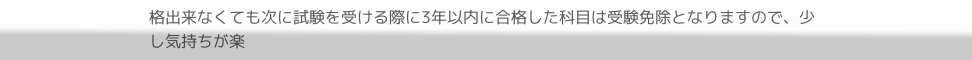格出来なくても次に試験を受ける際に3年以内に合格した科目は受験免除となりますので、少し気持ちが楽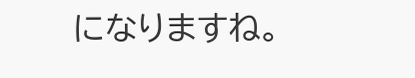になりますね。